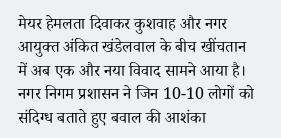मेयर हेमलता दिवाकर कुशवाह और नगर आयुक्त अंकित खंडेलवाल के बीच खींचतान में अब एक और नया विवाद सामने आया है। नगर निगम प्रशासन ने जिन 10-10 लोगों को संदिग्ध बताते हुए बवाल की आशंका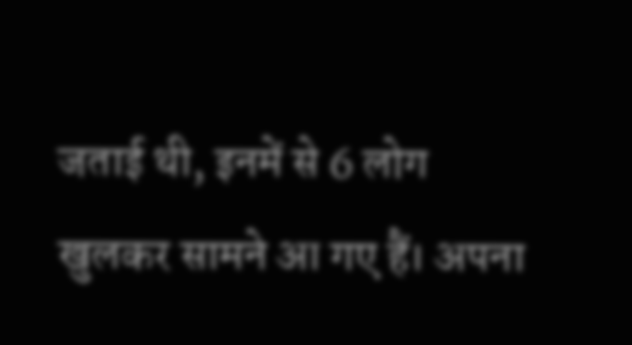जताई थी, इनमें से 6 लोग खुलकर सामने आ गए हैं। अपना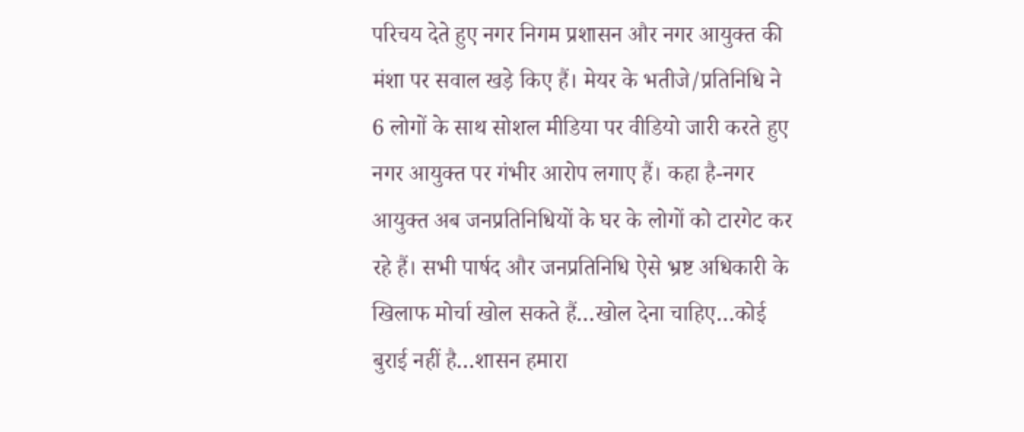परिचय देते हुए नगर निगम प्रशासन और नगर आयुक्त की मंशा पर सवाल खड़े किए हैं। मेयर के भतीजे/प्रतिनिधि ने 6 लोगों के साथ सोशल मीडिया पर वीडियो जारी करते हुए नगर आयुक्त पर गंभीर आरोप लगाए हैं। कहा है-नगर आयुक्त अब जनप्रतिनिधियों के घर के लोगों को टारगेट कर रहे हैं। सभी पार्षद और जनप्रतिनिधि ऐसे भ्रष्ट अधिकारी के खिलाफ मोर्चा खोल सकते हैं…खोल देना चाहिए…कोई बुराई नहीं है…शासन हमारा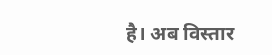है। अब विस्तार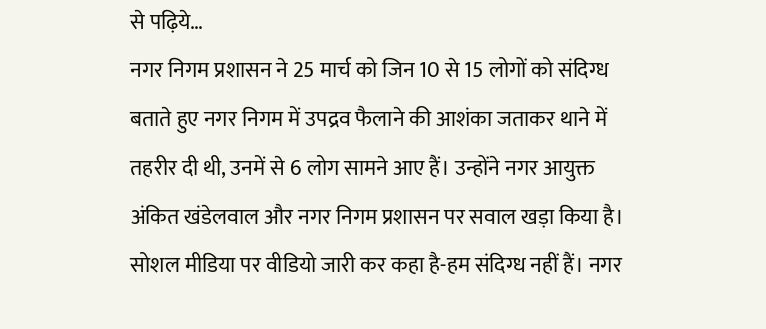से पढ़िये…
नगर निगम प्रशासन ने 25 मार्च को जिन 10 से 15 लोगों को संदिग्ध बताते हुए नगर निगम में उपद्रव फैलाने की आशंका जताकर थाने में तहरीर दी थी, उनमें से 6 लोग सामने आए हैं। उन्होंने नगर आयुक्त अंकित खंडेलवाल और नगर निगम प्रशासन पर सवाल खड़ा किया है। सोशल मीडिया पर वीडियो जारी कर कहा है-हम संदिग्ध नहीं हैं। नगर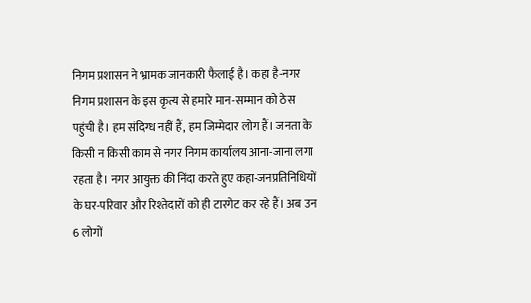निगम प्रशासन ने भ्रामक जानकारी फैलाई है। कहा है-नगर निगम प्रशासन के इस कृत्य से हमारे मान-सम्मान को ठेस पहुंची है। हम संदिग्ध नहीं हैं, हम जिम्मेदार लोग हैं। जनता के किसी न किसी काम से नगर निगम कार्यालय आना-जाना लगा रहता है। नगर आयुक्त की निंदा करते हुए कहा-जनप्रतिनिधियों के घर-परिवार और रिश्तेदारों को ही टारगेट कर रहे हैं। अब उन 6 लोगों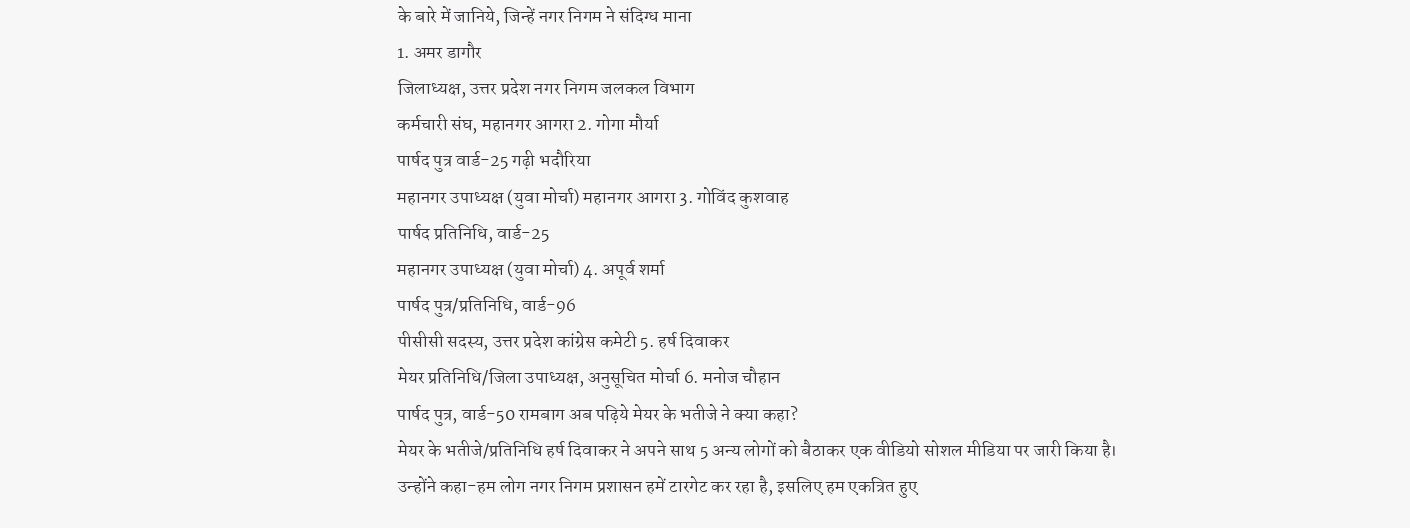के बारे में जानिये, जिन्हें नगर निगम ने संदिग्ध माना
1. अमर डागौर
जिलाध्यक्ष, उत्तर प्रदेश नगर निगम जलकल विभाग
कर्मचारी संघ, महानगर आगरा 2. गोगा मौर्या
पार्षद पुत्र वार्ड-25 गढ़ी भदौरिया
महानगर उपाध्यक्ष (युवा मोर्चा) महानगर आगरा 3. गोविंद कुशवाह
पार्षद प्रतिनिधि, वार्ड-25
महानगर उपाध्यक्ष (युवा मोर्चा) 4. अपूर्व शर्मा
पार्षद पुत्र/प्रतिनिधि, वार्ड-96
पीसीसी सदस्य, उत्तर प्रदेश कांग्रेस कमेटी 5. हर्ष दिवाकर
मेयर प्रतिनिधि/जिला उपाध्यक्ष, अनुसूचित मोर्चा 6. मनोज चौहान
पार्षद पुत्र, वार्ड-50 रामबाग अब पढ़िये मेयर के भतीजे ने क्या कहा?
मेयर के भतीजे/प्रतिनिधि हर्ष दिवाकर ने अपने साथ 5 अन्य लोगों को बैठाकर एक वीडियो सोशल मीडिया पर जारी किया है। उन्होंने कहा-हम लोग नगर निगम प्रशासन हमें टारगेट कर रहा है, इसलिए हम एकत्रित हुए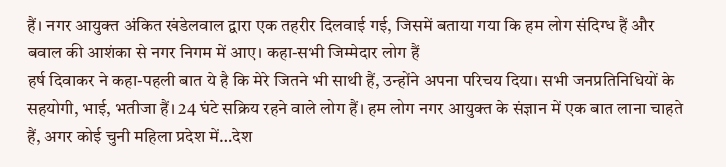हैं। नगर आयुक्त अंकित खंडेलवाल द्वारा एक तहरीर दिलवाई गई, जिसमें बताया गया कि हम लोग संदिग्ध हैं और बवाल की आशंका से नगर निगम में आए। कहा-सभी जिम्मेदार लोग हैं
हर्ष दिवाकर ने कहा-पहली बात ये है कि मेरे जितने भी साथी हैं, उन्होंने अपना परिचय दिया। सभी जनप्रतिनिधियों के सहयोगी, भाई, भतीजा हैं। 24 घंटे सक्रिय रहने वाले लोग हैं। हम लोग नगर आयुक्त के संज्ञान में एक बात लाना चाहते हैं, अगर कोई चुनी महिला प्रदेश में…देश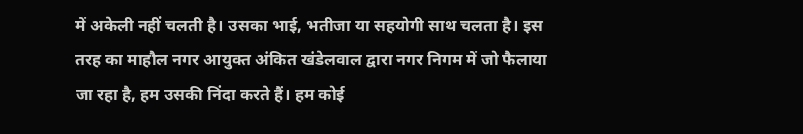में अकेली नहीं चलती है। उसका भाई, भतीजा या सहयोगी साथ चलता है। इस तरह का माहौल नगर आयुक्त अंकित खंडेलवाल द्वारा नगर निगम में जो फैलाया जा रहा है, हम उसकी निंदा करते हैं। हम कोई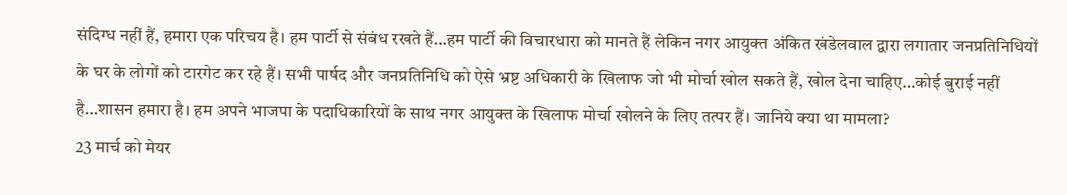संदिग्ध नहीं हैं, हमारा एक परिचय है। हम पार्टी से संबंध रखते हैं…हम पार्टी की विचारधारा को मानते हैं लेकिन नगर आयुक्त अंकित खंडेलवाल द्वारा लगातार जनप्रतिनिधियों के घर के लोगों को टारगेट कर रहे हैं। सभी पार्षद और जनप्रतिनिधि को ऐसे भ्रष्ट अधिकारी के खिलाफ जो भी मोर्चा खोल सकते हैं, खोल देना चाहिए…कोई बुराई नहीं है…शासन हमारा है। हम अपने भाजपा के पदाधिकारियों के साथ नगर आयुक्त के खिलाफ मोर्चा खोलने के लिए तत्पर हैं। जानिये क्या था मामला?
23 मार्च को मेयर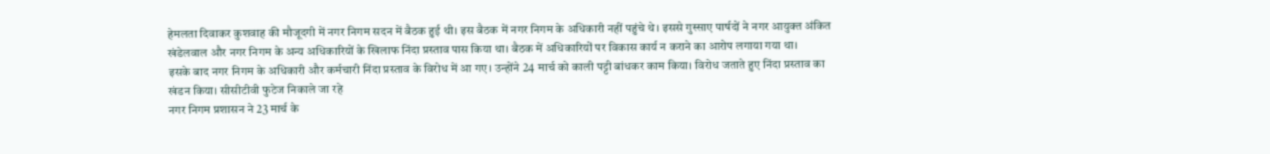हेमलता दिवाकर कुशवाह की मौजूदगी में नगर निगम सदन में बैठक हुई थी। इस बैठक में नगर निगम के अधिकारी नहीं पहुंचे थे। इससे गुस्साए पार्षदों ने नगर आयुक्त अंकित खंडेलवाल और नगर निगम के अन्य अधिकारियों के खिलाफ निंदा प्रस्ताव पास किया था। बैठक में अधिकारियों पर विकास कार्य न कराने का आरोप लगाया गया था।
इसके बाद नगर निगम के अधिकारी और कर्मचारी निंदा प्रस्ताव के विरोध में आ गए। उन्होंने 24 मार्च को काली पट्टी बांधकर काम किया। विरोध जताते हुए निंदा प्रस्ताव का खंडन किया। सीसीटीवी फुटेज निकाले जा रहे
नगर निगम प्रशासन ने 23 मार्च के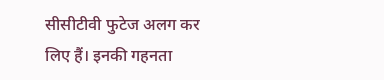सीसीटीवी फुटेज अलग कर लिए हैं। इनकी गहनता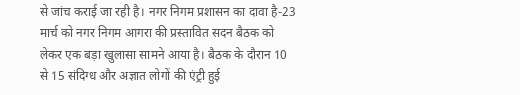से जांच कराई जा रही है। नगर निगम प्रशासन का दावा है-23 मार्च को नगर निगम आगरा की प्रस्तावित सदन बैठक को लेकर एक बड़ा खुलासा सामने आया है। बैठक के दौरान 10 से 15 संदिग्ध और अज्ञात लोगों की एंट्री हुई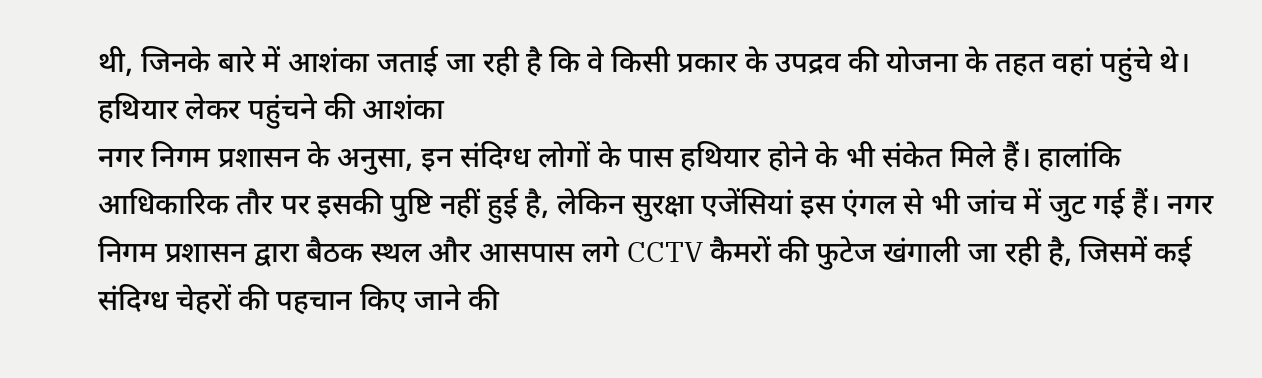थी, जिनके बारे में आशंका जताई जा रही है कि वे किसी प्रकार के उपद्रव की योजना के तहत वहां पहुंचे थे। हथियार लेकर पहुंचने की आशंका
नगर निगम प्रशासन के अनुसा, इन संदिग्ध लोगों के पास हथियार होने के भी संकेत मिले हैं। हालांकि आधिकारिक तौर पर इसकी पुष्टि नहीं हुई है, लेकिन सुरक्षा एजेंसियां इस एंगल से भी जांच में जुट गई हैं। नगर निगम प्रशासन द्वारा बैठक स्थल और आसपास लगे CCTV कैमरों की फुटेज खंगाली जा रही है, जिसमें कई संदिग्ध चेहरों की पहचान किए जाने की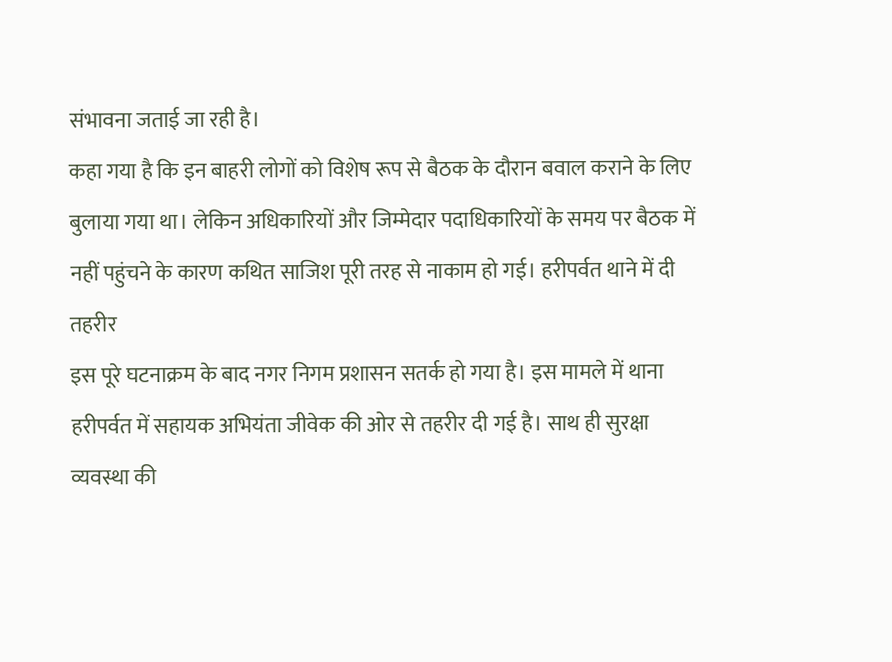संभावना जताई जा रही है।
कहा गया है कि इन बाहरी लोगों को विशेष रूप से बैठक के दौरान बवाल कराने के लिए बुलाया गया था। लेकिन अधिकारियों और जिम्मेदार पदाधिकारियों के समय पर बैठक में नहीं पहुंचने के कारण कथित साजिश पूरी तरह से नाकाम हो गई। हरीपर्वत थाने में दी तहरीर
इस पूरे घटनाक्रम के बाद नगर निगम प्रशासन सतर्क हो गया है। इस मामले में थाना हरीपर्वत में सहायक अभियंता जीवेक की ओर से तहरीर दी गई है। साथ ही सुरक्षा व्यवस्था की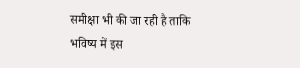समीक्षा भी की जा रही है ताकि भविष्य में इस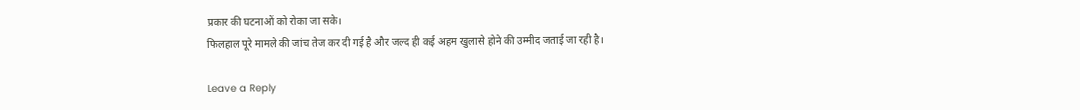प्रकार की घटनाओं को रोका जा सके।
फिलहाल पूरे मामले की जांच तेज कर दी गई है और जल्द ही कई अहम खुलासे होने की उम्मीद जताई जा रही है।

Leave a Reply